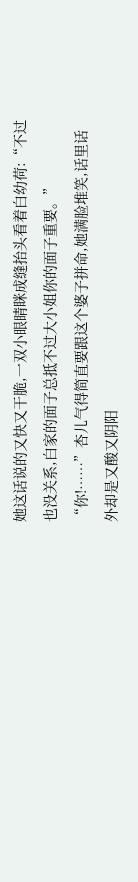她这话说的又快又干脆,一双小眼睛眯成缝抬头看着白幼荷:“不过也没关系,白家的面子总抵不过大小姐你的面子重要。”
“你!……”杏儿气得简直要跟这个婆子拼命,她满脸堆笑,话里话外却是又酸又阴阳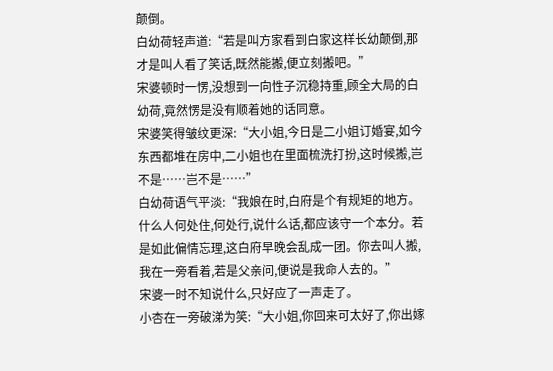颠倒。
白幼荷轻声道:“若是叫方家看到白家这样长幼颠倒,那才是叫人看了笑话,既然能搬,便立刻搬吧。”
宋婆顿时一愣,没想到一向性子沉稳持重,顾全大局的白幼荷,竟然愣是没有顺着她的话同意。
宋婆笑得皱纹更深:“大小姐,今日是二小姐订婚宴,如今东西都堆在房中,二小姐也在里面梳洗打扮,这时候搬,岂不是……岂不是……”
白幼荷语气平淡:“我娘在时,白府是个有规矩的地方。什么人何处住,何处行,说什么话,都应该守一个本分。若是如此偏情忘理,这白府早晚会乱成一团。你去叫人搬,我在一旁看着,若是父亲问,便说是我命人去的。”
宋婆一时不知说什么,只好应了一声走了。
小杏在一旁破涕为笑:“大小姐,你回来可太好了,你出嫁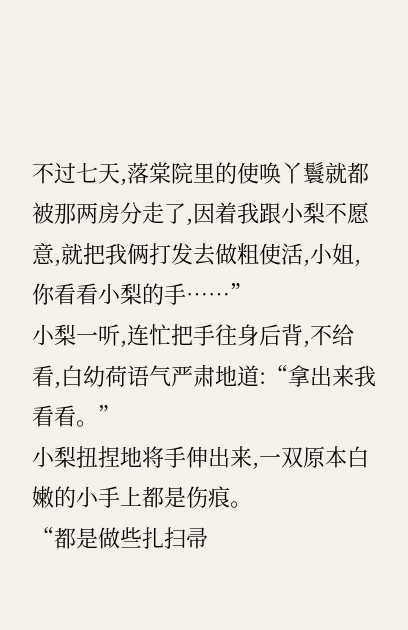不过七天,落棠院里的使唤丫鬟就都被那两房分走了,因着我跟小梨不愿意,就把我俩打发去做粗使活,小姐,你看看小梨的手……”
小梨一听,连忙把手往身后背,不给看,白幼荷语气严肃地道:“拿出来我看看。”
小梨扭捏地将手伸出来,一双原本白嫩的小手上都是伤痕。
“都是做些扎扫帚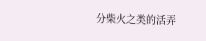分柴火之类的活弄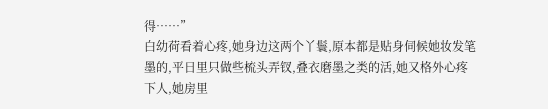得……”
白幼荷看着心疼,她身边这两个丫鬟,原本都是贴身伺候她妆发笔墨的,平日里只做些梳头弄钗,叠衣磨墨之类的活,她又格外心疼下人,她房里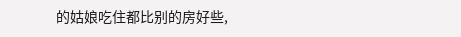的姑娘吃住都比别的房好些,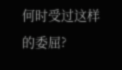何时受过这样的委屈?